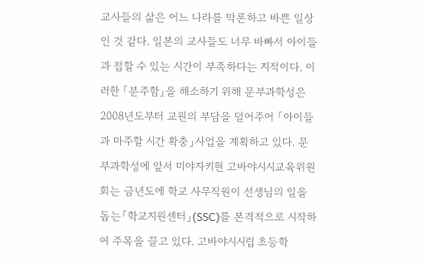교사들의 삶은 어느 나라를 막론하고 바쁜 일상인 것 같다. 일본의 교사들도 너무 바빠서 아이들과 접할 수 있는 시간이 부족하다는 지적이다. 이러한 「분주함」을 해소하기 위해 문부과학성은 2008년도부터 교원의 부담을 덜어주어 「아이들과 마주할 시간 확충」사업을 계획하고 있다. 문부과학성에 앞서 미야자키현 고바야시시교육위원회는 금년도에 학교 사무직원이 선생님의 일을 돕는「학교지원센터」(SSC)를 본격적으로 시작하여 주목을 끌고 있다. 고바야시시립 초등학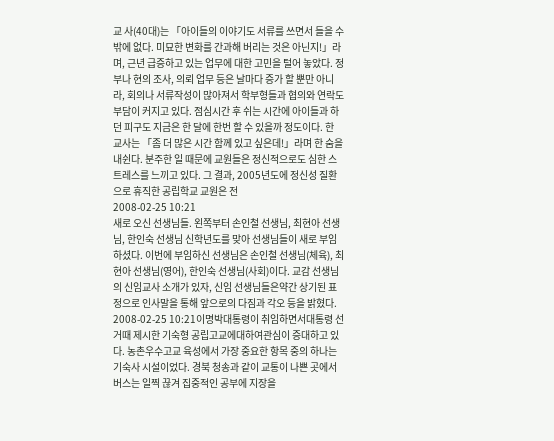교 사(40대)는 「아이들의 이야기도 서류를 쓰면서 들을 수 밖에 없다. 미묘한 변화를 간과해 버리는 것은 아닌지!」라며, 근년 급증하고 있는 업무에 대한 고민을 털어 놓았다. 정부나 현의 조사, 의뢰 업무 등은 날마다 증가 할 뿐만 아니라, 회의나 서류작성이 많아져서 학부형들과 협의와 연락도 부담이 커지고 있다. 점심시간 후 쉬는 시간에 아이들과 하던 피구도 지금은 한 달에 한번 할 수 있을까 정도이다. 한 교사는 「좀 더 많은 시간 함께 있고 싶은데!」라며 한 숨을 내쉰다. 분주한 일 때문에 교원들은 정신적으로도 심한 스트레스를 느끼고 있다. 그 결과, 2005년도에 정신성 질환으로 휴직한 공립학교 교원은 전
2008-02-25 10:21
새로 오신 선생님들. 왼쪽부터 손인철 선생님, 최현아 선생님, 한인숙 선생님 신학년도를 맞아 선생님들이 새로 부임하셨다. 이번에 부임하신 선생님은 손인철 선생님(체육), 최현아 선생님(영어), 한인숙 선생님(사회)이다. 교감 선생님의 신임교사 소개가 있자, 신임 선생님들은약간 상기된 표정으로 인사말을 통해 앞으로의 다짐과 각오 등을 밝혔다.
2008-02-25 10:21이명박대통령이 취임하면서대통령 선거때 제시한 기숙형 공립고교에대하여관심이 증대하고 있다. 농촌우수고교 육성에서 가장 중요한 항목 중의 하나는 기숙사 시설이었다. 경북 청송과 같이 교통이 나쁜 곳에서 버스는 일찍 끊겨 집중적인 공부에 지장을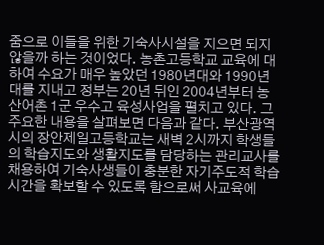줌으로 이들을 위한 기숙사시설을 지으면 되지 않을까 하는 것이었다. 농촌고등학교 교육에 대하여 수요가 매우 높았던 1980년대와 1990년대를 지내고 정부는 20년 뒤인 2004년부터 농산어촌 1군 우수고 육성사업을 펼치고 있다. 그 주요한 내용을 살펴보면 다음과 같다. 부산광역시의 장안제일고등학교는 새벽 2시까지 학생들의 학습지도와 생활지도를 담당하는 관리교사를 채용하여 기숙사생들이 충분한 자기주도적 학습시간을 확보할 수 있도록 함으로써 사교육에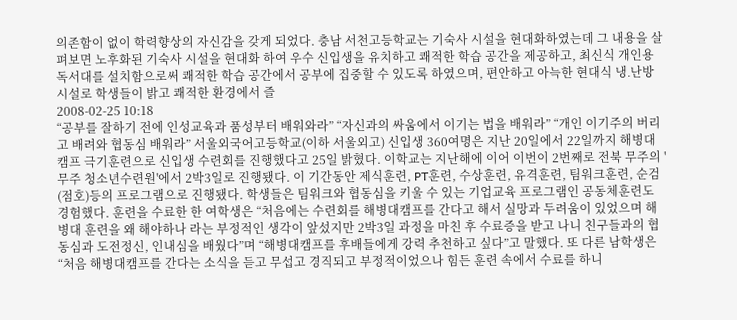의존함이 없이 학력향상의 자신감을 갖게 되었다. 충남 서천고등학교는 기숙사 시설을 현대화하였는데 그 내용을 살펴보면 노후화된 기숙사 시설을 현대화 하여 우수 신입생을 유치하고 쾌적한 학습 공간을 제공하고, 최신식 개인용 독서대를 설치함으로써 쾌적한 학습 공간에서 공부에 집중할 수 있도록 하였으며, 편안하고 아늑한 현대식 냉․난방 시설로 학생들이 밝고 쾌적한 환경에서 즐
2008-02-25 10:18
“공부를 잘하기 전에 인성교육과 품성부터 배워와라” “자신과의 싸움에서 이기는 법을 배워라” “개인 이기주의 버리고 배려와 협동심 배워라” 서울외국어고등학교(이하 서울외고) 신입생 360여명은 지난 20일에서 22일까지 해병대캠프 극기훈련으로 신입생 수련회를 진행했다고 25일 밝혔다. 이학교는 지난해에 이어 이번이 2번째로 전북 무주의 '무주 청소년수련원'에서 2박3일로 진행됐다. 이 기간동안 제식훈련, PT훈련, 수상훈련, 유격훈련, 팀워크훈련, 순검(점호)등의 프로그램으로 진행됐다. 학생들은 팀워크와 협동심을 키울 수 있는 기업교육 프로그램인 공동체훈련도 경험했다. 훈련을 수료한 한 여학생은 “처음에는 수련회를 해병대캠프를 간다고 해서 실망과 두려움이 있었으며 해병대 훈련을 왜 해야하나 라는 부정적인 생각이 앞섰지만 2박3일 과정을 마친 후 수료증을 받고 나니 친구들과의 협동심과 도전정신, 인내심을 배웠다”며 “해병대캠프를 후배들에게 강력 추천하고 싶다”고 말했다. 또 다른 남학생은 “처음 해병대캠프를 간다는 소식을 듣고 무섭고 경직되고 부정적이었으나 힘든 훈련 속에서 수료를 하니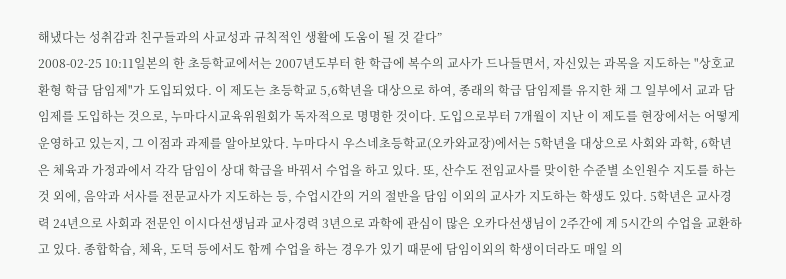해냈다는 성취감과 친구들과의 사교성과 규칙적인 생활에 도움이 될 것 같다”
2008-02-25 10:11일본의 한 초등학교에서는 2007년도부터 한 학급에 복수의 교사가 드나들면서, 자신있는 과목을 지도하는 "상호교환형 학급 담임제"가 도입되었다. 이 제도는 초등학교 5,6학년을 대상으로 하여, 종래의 학급 담임제를 유지한 채 그 일부에서 교과 담임제를 도입하는 것으로, 누마다시교육위원회가 독자적으로 명명한 것이다. 도입으로부터 7개월이 지난 이 제도를 현장에서는 어떻게 운영하고 있는지, 그 이점과 과제를 알아보았다. 누마다시 우스네초등학교(오카와교장)에서는 5학년을 대상으로 사회와 과학, 6학년은 체육과 가정과에서 각각 담임이 상대 학급을 바꿔서 수업을 하고 있다. 또, 산수도 전임교사를 맞이한 수준별 소인원수 지도를 하는 것 외에, 음악과 서사를 전문교사가 지도하는 등, 수업시간의 거의 절반을 담임 이외의 교사가 지도하는 학생도 있다. 5학년은 교사경력 24년으로 사회과 전문인 이시다선생님과 교사경력 3년으로 과학에 관심이 많은 오카다선생님이 2주간에 계 5시간의 수업을 교환하고 있다. 종합학습, 체육, 도덕 등에서도 함께 수업을 하는 경우가 있기 때문에 담임이외의 학생이더라도 매일 의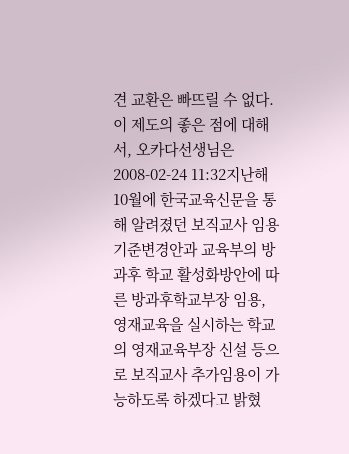견 교환은 빠뜨릴 수 없다. 이 제도의 좋은 점에 대해서, 오카다선생님은
2008-02-24 11:32지난해 10월에 한국교육신문을 통해 알려졌던 보직교사 임용기준변경안과 교육부의 방과후 학교 활성화방안에 따른 방과후학교부장 임용, 영재교육을 실시하는 학교의 영재교육부장 신설 등으로 보직교사 추가임용이 가능하도록 하겠다고 밝혔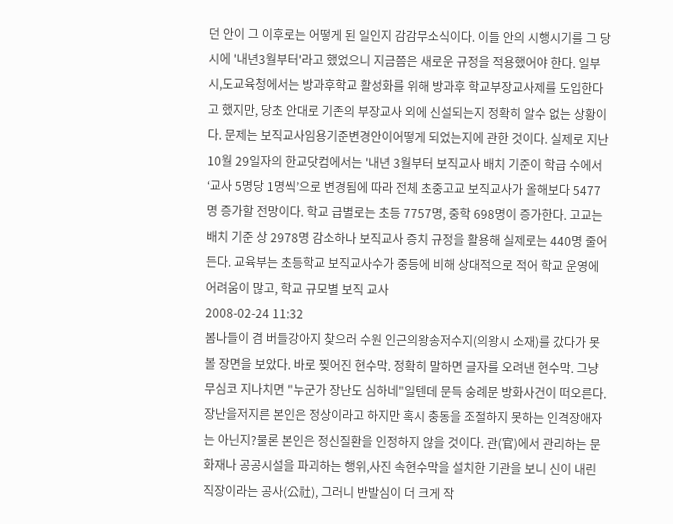던 안이 그 이후로는 어떻게 된 일인지 감감무소식이다. 이들 안의 시행시기를 그 당시에 '내년3월부터'라고 했었으니 지금쯤은 새로운 규정을 적용했어야 한다. 일부 시,도교육청에서는 방과후학교 활성화를 위해 방과후 학교부장교사제를 도입한다고 했지만, 당초 안대로 기존의 부장교사 외에 신설되는지 정확히 알수 없는 상황이다. 문제는 보직교사임용기준변경안이어떻게 되었는지에 관한 것이다. 실제로 지난 10월 29일자의 한교닷컴에서는 '내년 3월부터 보직교사 배치 기준이 학급 수에서 ‘교사 5명당 1명씩’으로 변경됨에 따라 전체 초중고교 보직교사가 올해보다 5477명 증가할 전망이다. 학교 급별로는 초등 7757명, 중학 698명이 증가한다. 고교는 배치 기준 상 2978명 감소하나 보직교사 증치 규정을 활용해 실제로는 440명 줄어든다. 교육부는 초등학교 보직교사수가 중등에 비해 상대적으로 적어 학교 운영에 어려움이 많고, 학교 규모별 보직 교사
2008-02-24 11:32
봄나들이 겸 버들강아지 찾으러 수원 인근의왕송저수지(의왕시 소재)를 갔다가 못 볼 장면을 보았다. 바로 찢어진 현수막. 정확히 말하면 글자를 오려낸 현수막. 그냥 무심코 지나치면 "누군가 장난도 심하네"일텐데 문득 숭례문 방화사건이 떠오른다. 장난을저지른 본인은 정상이라고 하지만 혹시 충동을 조절하지 못하는 인격장애자는 아닌지?물론 본인은 정신질환을 인정하지 않을 것이다. 관(官)에서 관리하는 문화재나 공공시설을 파괴하는 행위,사진 속현수막을 설치한 기관을 보니 신이 내린 직장이라는 공사(公社), 그러니 반발심이 더 크게 작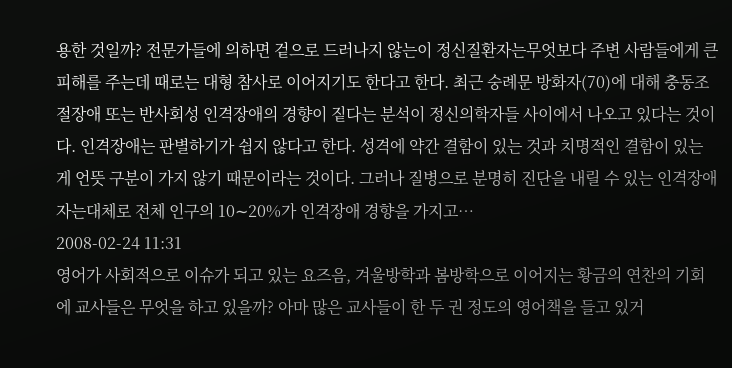용한 것일까? 전문가들에 의하면 겉으로 드러나지 않는이 정신질환자는무엇보다 주변 사람들에게 큰 피해를 주는데 때로는 대형 참사로 이어지기도 한다고 한다. 최근 숭례문 방화자(70)에 대해 충동조절장애 또는 반사회성 인격장애의 경향이 짙다는 분석이 정신의학자들 사이에서 나오고 있다는 것이다. 인격장애는 판별하기가 쉽지 않다고 한다. 성격에 약간 결함이 있는 것과 치명적인 결함이 있는 게 언뜻 구분이 가지 않기 때문이라는 것이다. 그러나 질병으로 분명히 진단을 내릴 수 있는 인격장애자는대체로 전체 인구의 10∼20%가 인격장애 경향을 가지고…
2008-02-24 11:31
영어가 사회적으로 이슈가 되고 있는 요즈음, 겨울방학과 봄방학으로 이어지는 황금의 연찬의 기회에 교사들은 무엇을 하고 있을까? 아마 많은 교사들이 한 두 권 정도의 영어책을 들고 있거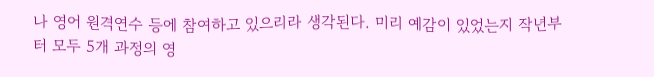나 영어 원격연수 등에 참여하고 있으리라 생각된다. 미리 예감이 있었는지 작년부터 모두 5개 과정의 영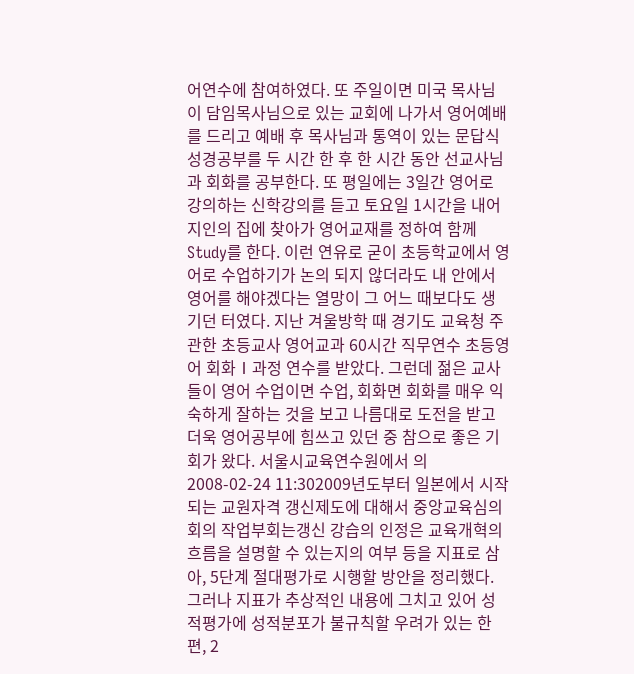어연수에 참여하였다. 또 주일이면 미국 목사님이 담임목사님으로 있는 교회에 나가서 영어예배를 드리고 예배 후 목사님과 통역이 있는 문답식 성경공부를 두 시간 한 후 한 시간 동안 선교사님과 회화를 공부한다. 또 평일에는 3일간 영어로 강의하는 신학강의를 듣고 토요일 1시간을 내어 지인의 집에 찾아가 영어교재를 정하여 함께 Study를 한다. 이런 연유로 굳이 초등학교에서 영어로 수업하기가 논의 되지 않더라도 내 안에서 영어를 해야겠다는 열망이 그 어느 때보다도 생기던 터였다. 지난 겨울방학 때 경기도 교육청 주관한 초등교사 영어교과 60시간 직무연수 초등영어 회화Ⅰ과정 연수를 받았다. 그런데 젊은 교사들이 영어 수업이면 수업, 회화면 회화를 매우 익숙하게 잘하는 것을 보고 나름대로 도전을 받고 더욱 영어공부에 힘쓰고 있던 중 참으로 좋은 기회가 왔다. 서울시교육연수원에서 의
2008-02-24 11:302009년도부터 일본에서 시작되는 교원자격 갱신제도에 대해서 중앙교육심의회의 작업부회는갱신 강습의 인정은 교육개혁의 흐름을 설명할 수 있는지의 여부 등을 지표로 삼아, 5단계 절대평가로 시행할 방안을 정리했다. 그러나 지표가 추상적인 내용에 그치고 있어 성적평가에 성적분포가 불규칙할 우려가 있는 한편, 2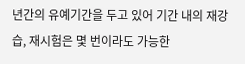년간의 유예기간을 두고 있어 기간 내의 재강습, 재시험은 몇 번이라도 가능한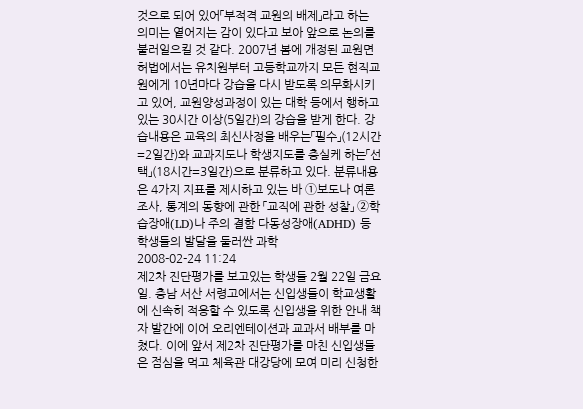것으로 되어 있어「부적격 교원의 배제」라고 하는 의미는 옅어지는 감이 있다고 보아 앞으로 논의를 불러일으킬 것 같다. 2007년 봄에 개정된 교원면허법에서는 유치원부터 고등학교까지 모든 현직교원에게 10년마다 강습을 다시 받도록 의무화시키고 있어, 교원양성과정이 있는 대학 등에서 행하고 있는 30시간 이상(5일간)의 강습을 받게 한다. 강습내용은 교육의 최신사정을 배우는「필수」(12시간=2일간)와 교과지도나 학생지도를 충실케 하는「선택」(18시간=3일간)으로 분류하고 있다. 분류내용은 4가지 지표를 제시하고 있는 바 ①보도나 여론조사, 통계의 동향에 관한 「교직에 관한 성찰」 ②학습장애(LD)나 주의 결함 다동성장애(ADHD) 등 학생들의 발달을 둘러싼 과학
2008-02-24 11:24
제2차 진단평가를 보고있는 학생들 2월 22일 금요일. 충남 서산 서령고에서는 신입생들이 학교생활에 신속히 적응할 수 있도록 신입생을 위한 안내 책자 발간에 이어 오리엔테이션과 교과서 배부를 마쳤다. 이에 앞서 제2차 진단평가를 마친 신입생들은 점심을 먹고 체육관 대강당에 모여 미리 신청한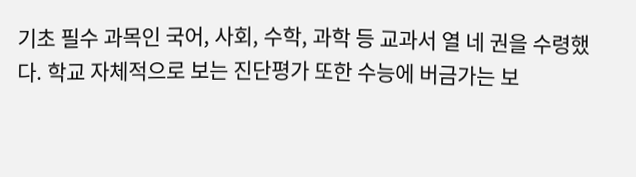기초 필수 과목인 국어, 사회, 수학, 과학 등 교과서 열 네 권을 수령했다. 학교 자체적으로 보는 진단평가 또한 수능에 버금가는 보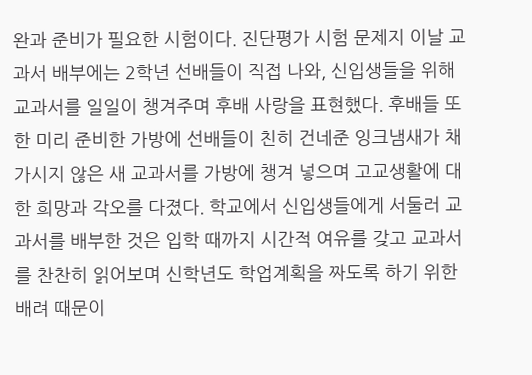완과 준비가 필요한 시험이다. 진단평가 시험 문제지 이날 교과서 배부에는 2학년 선배들이 직접 나와, 신입생들을 위해 교과서를 일일이 챙겨주며 후배 사랑을 표현했다. 후배들 또한 미리 준비한 가방에 선배들이 친히 건네준 잉크냄새가 채 가시지 않은 새 교과서를 가방에 챙겨 넣으며 고교생활에 대한 희망과 각오를 다졌다. 학교에서 신입생들에게 서둘러 교과서를 배부한 것은 입학 때까지 시간적 여유를 갖고 교과서를 찬찬히 읽어보며 신학년도 학업계획을 짜도록 하기 위한 배려 때문이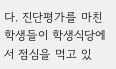다. 진단평가를 마친 학생들이 학생식당에서 점심을 먹고 있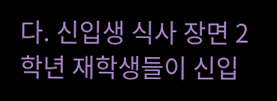다. 신입생 식사 장면 2학년 재학생들이 신입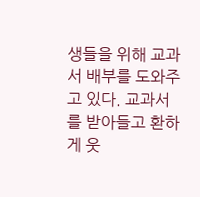생들을 위해 교과서 배부를 도와주고 있다. 교과서를 받아들고 환하게 웃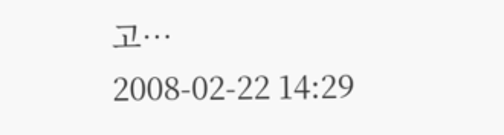고…
2008-02-22 14:29